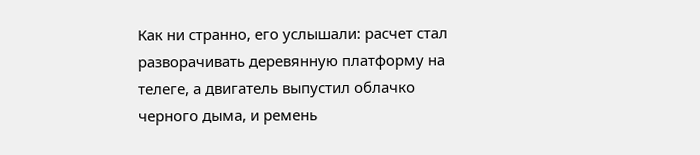Как ни странно, его услышали: расчет стал разворачивать деревянную платформу на телеге, а двигатель выпустил облачко черного дыма, и ремень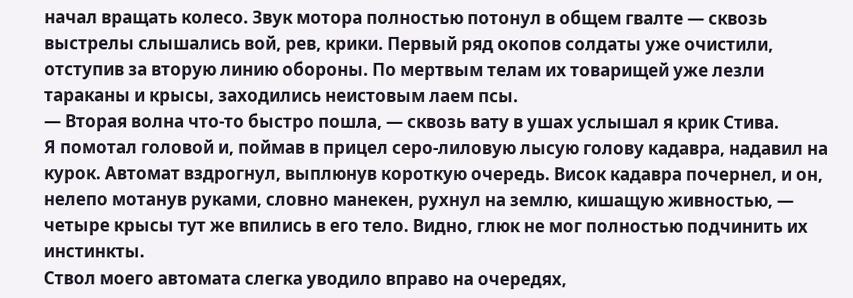начал вращать колесо. Звук мотора полностью потонул в общем гвалте — сквозь выстрелы слышались вой, рев, крики. Первый ряд окопов солдаты уже очистили, отступив за вторую линию обороны. По мертвым телам их товарищей уже лезли тараканы и крысы, заходились неистовым лаем псы.
— Вторая волна что-то быстро пошла, — сквозь вату в ушах услышал я крик Стива.
Я помотал головой и, поймав в прицел серо-лиловую лысую голову кадавра, надавил на курок. Автомат вздрогнул, выплюнув короткую очередь. Висок кадавра почернел, и он, нелепо мотанув руками, словно манекен, рухнул на землю, кишащую живностью, — четыре крысы тут же впились в его тело. Видно, глюк не мог полностью подчинить их инстинкты.
Ствол моего автомата слегка уводило вправо на очередях,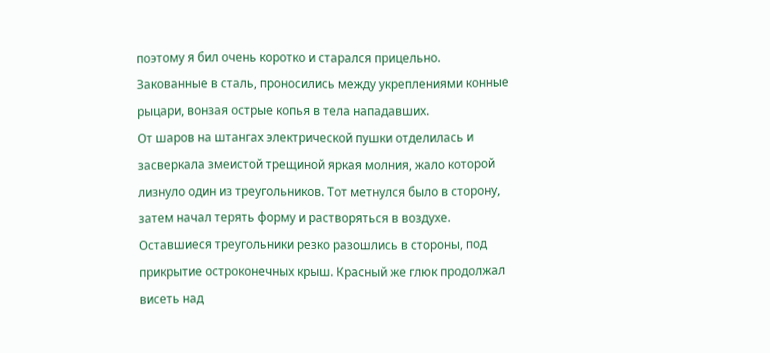поэтому я бил очень коротко и старался прицельно.
Закованные в сталь, проносились между укреплениями конные рыцари, вонзая острые копья в тела нападавших.
От шаров на штангах электрической пушки отделилась и засверкала змеистой трещиной яркая молния, жало которой лизнуло один из треугольников. Тот метнулся было в сторону, затем начал терять форму и растворяться в воздухе. Оставшиеся треугольники резко разошлись в стороны, под прикрытие остроконечных крыш. Красный же глюк продолжал висеть над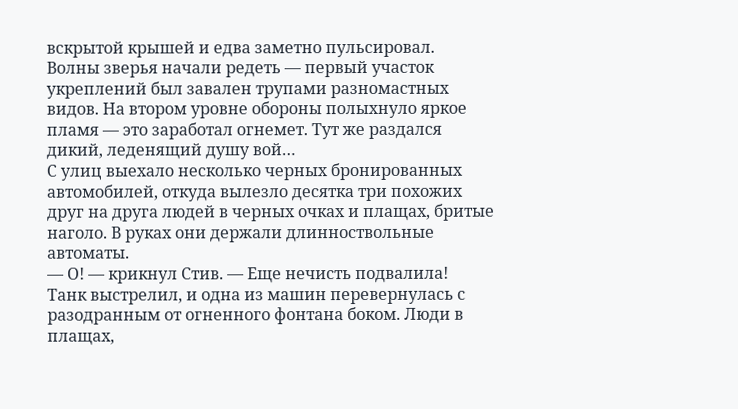вскрытой крышей и едва заметно пульсировал.
Волны зверья начали редеть — первый участок укреплений был завален трупами разномастных видов. На втором уровне обороны полыхнуло яркое пламя — это заработал огнемет. Тут же раздался дикий, леденящий душу вой…
С улиц выехало несколько черных бронированных автомобилей, откуда вылезло десятка три похожих друг на друга людей в черных очках и плащах, бритые наголо. В руках они держали длинноствольные автоматы.
— О! — крикнул Стив. — Еще нечисть подвалила!
Танк выстрелил, и одна из машин перевернулась с разодранным от огненного фонтана боком. Люди в плащах,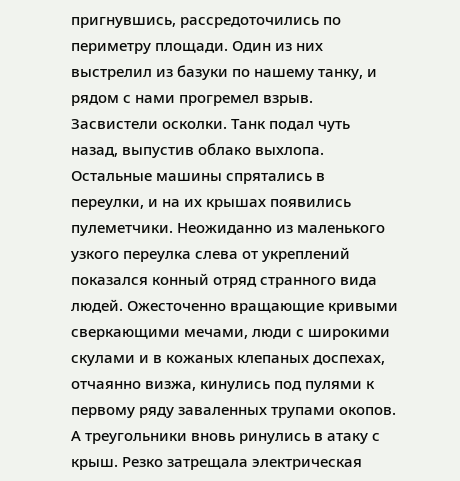пригнувшись, рассредоточились по периметру площади. Один из них выстрелил из базуки по нашему танку, и рядом с нами прогремел взрыв. Засвистели осколки. Танк подал чуть назад, выпустив облако выхлопа. Остальные машины спрятались в переулки, и на их крышах появились пулеметчики. Неожиданно из маленького узкого переулка слева от укреплений показался конный отряд странного вида людей. Ожесточенно вращающие кривыми сверкающими мечами, люди с широкими скулами и в кожаных клепаных доспехах, отчаянно визжа, кинулись под пулями к первому ряду заваленных трупами окопов. А треугольники вновь ринулись в атаку с крыш. Резко затрещала электрическая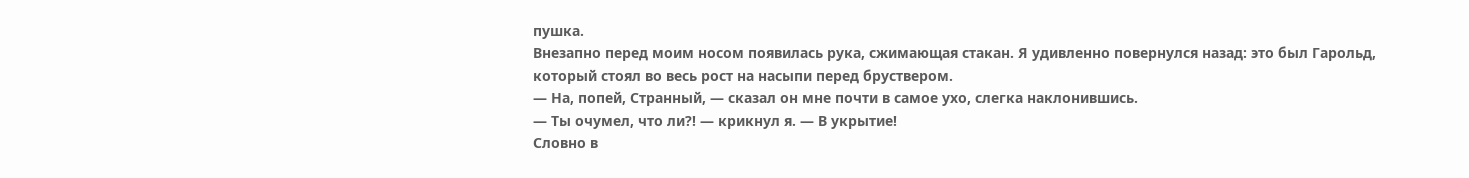пушка.
Внезапно перед моим носом появилась рука, сжимающая стакан. Я удивленно повернулся назад: это был Гарольд, который стоял во весь рост на насыпи перед бруствером.
— На, попей, Странный, — сказал он мне почти в самое ухо, слегка наклонившись.
— Ты очумел, что ли?! — крикнул я. — В укрытие!
Словно в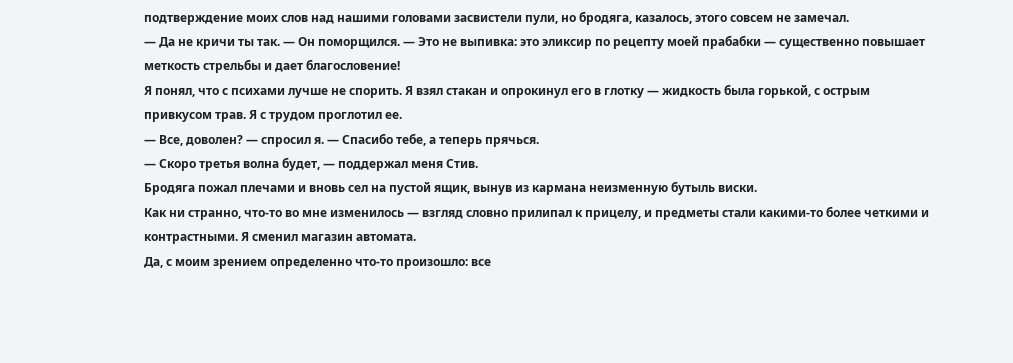подтверждение моих слов над нашими головами засвистели пули, но бродяга, казалось, этого совсем не замечал.
— Да не кричи ты так. — Он поморщился. — Это не выпивка: это эликсир по рецепту моей прабабки — существенно повышает меткость стрельбы и дает благословение!
Я понял, что с психами лучше не спорить. Я взял стакан и опрокинул его в глотку — жидкость была горькой, с острым привкусом трав. Я с трудом проглотил ее.
— Все, доволен? — спросил я. — Спасибо тебе, а теперь прячься.
— Скоро третья волна будет, — поддержал меня Стив.
Бродяга пожал плечами и вновь сел на пустой ящик, вынув из кармана неизменную бутыль виски.
Как ни странно, что-то во мне изменилось — взгляд словно прилипал к прицелу, и предметы стали какими-то более четкими и контрастными. Я сменил магазин автомата.
Да, с моим зрением определенно что-то произошло: все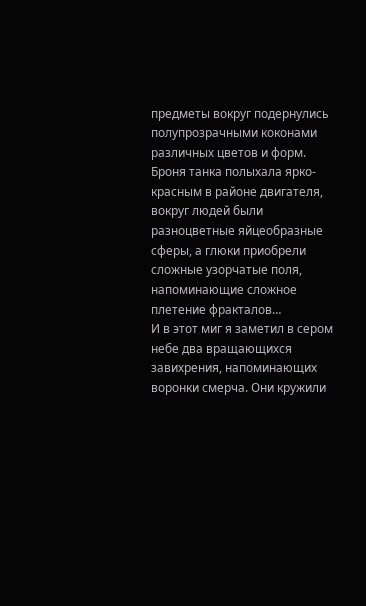предметы вокруг подернулись полупрозрачными коконами различных цветов и форм. Броня танка полыхала ярко-красным в районе двигателя, вокруг людей были разноцветные яйцеобразные сферы, а глюки приобрели сложные узорчатые поля, напоминающие сложное плетение фракталов…
И в этот миг я заметил в сером небе два вращающихся завихрения, напоминающих воронки смерча. Они кружили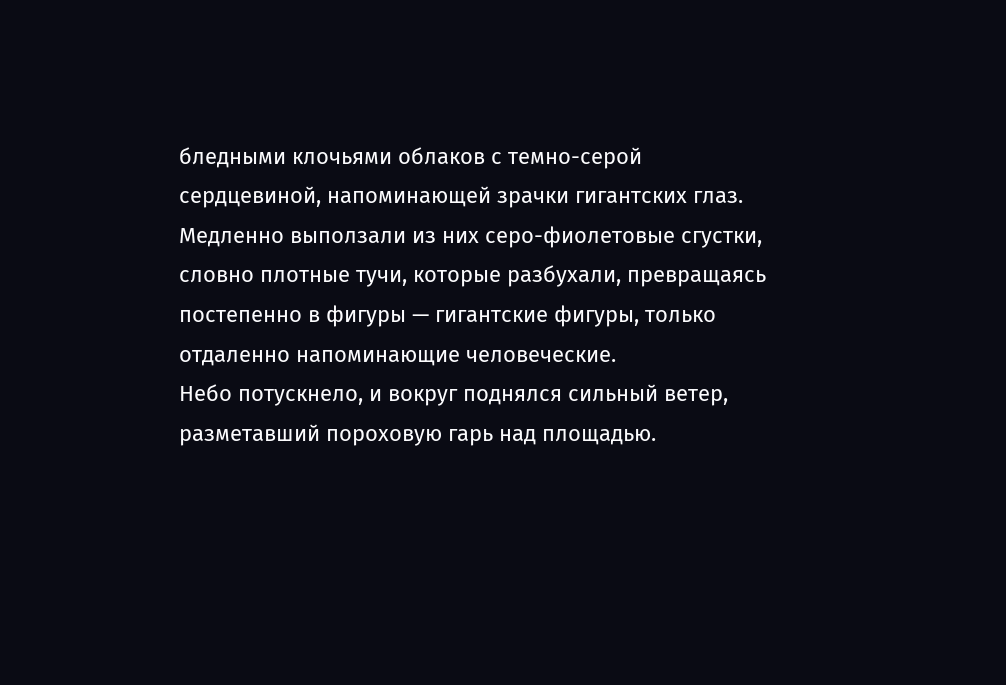бледными клочьями облаков с темно-серой сердцевиной, напоминающей зрачки гигантских глаз.
Медленно выползали из них серо-фиолетовые сгустки, словно плотные тучи, которые разбухали, превращаясь постепенно в фигуры — гигантские фигуры, только отдаленно напоминающие человеческие.
Небо потускнело, и вокруг поднялся сильный ветер, разметавший пороховую гарь над площадью.